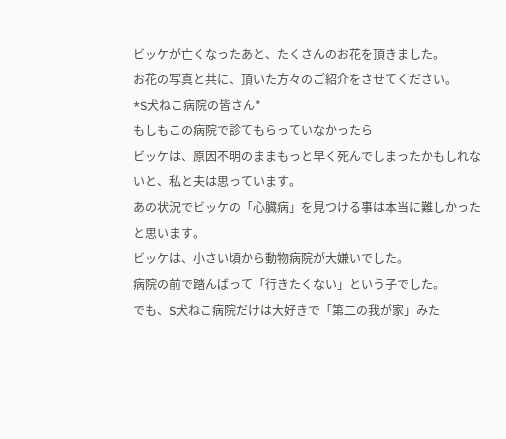ビッケが亡くなったあと、たくさんのお花を頂きました。
お花の写真と共に、頂いた方々のご紹介をさせてください。
*S犬ねこ病院の皆さん*
もしもこの病院で診てもらっていなかったら
ビッケは、原因不明のままもっと早く死んでしまったかもしれないと、私と夫は思っています。
あの状況でビッケの「心臓病」を見つける事は本当に難しかったと思います。
ビッケは、小さい頃から動物病院が大嫌いでした。
病院の前で踏んばって「行きたくない」という子でした。
でも、S犬ねこ病院だけは大好きで「第二の我が家」みた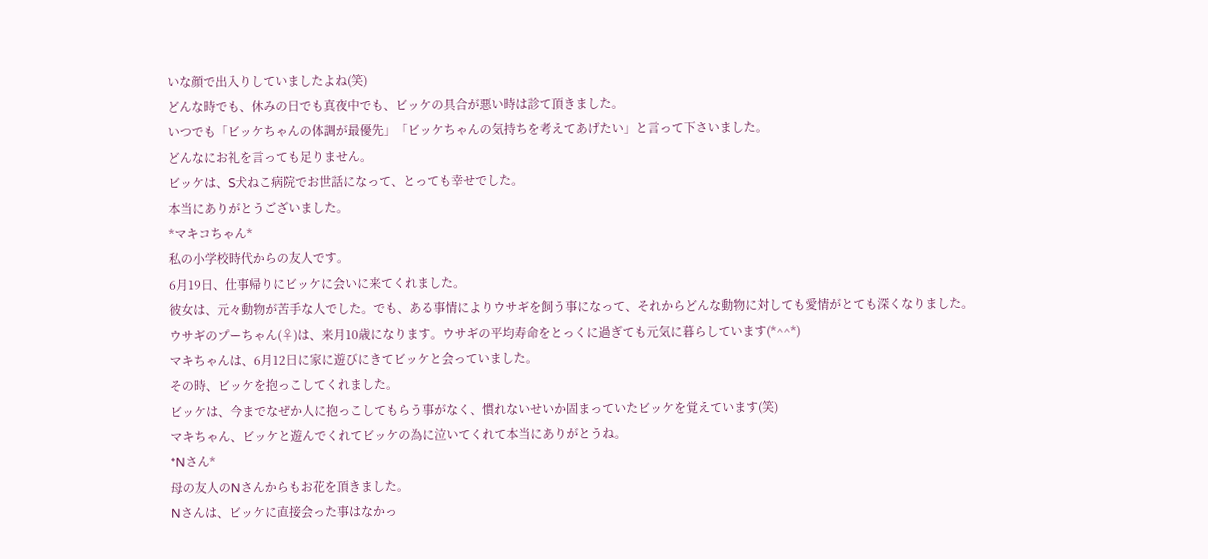いな顔で出入りしていましたよね(笑)
どんな時でも、休みの日でも真夜中でも、ビッケの具合が悪い時は診て頂きました。
いつでも「ビッケちゃんの体調が最優先」「ビッケちゃんの気持ちを考えてあげたい」と言って下さいました。
どんなにお礼を言っても足りません。
ビッケは、S犬ねこ病院でお世話になって、とっても幸せでした。
本当にありがとうございました。
*マキコちゃん*
私の小学校時代からの友人です。
6月19日、仕事帰りにビッケに会いに来てくれました。
彼女は、元々動物が苦手な人でした。でも、ある事情によりウサギを飼う事になって、それからどんな動物に対しても愛情がとても深くなりました。
ウサギのプーちゃん(♀)は、来月10歳になります。ウサギの平均寿命をとっくに過ぎても元気に暮らしています(*^^*)
マキちゃんは、6月12日に家に遊びにきてビッケと会っていました。
その時、ビッケを抱っこしてくれました。
ビッケは、今までなぜか人に抱っこしてもらう事がなく、慣れないせいか固まっていたビッケを覚えています(笑)
マキちゃん、ビッケと遊んでくれてビッケの為に泣いてくれて本当にありがとうね。
*Nさん*
母の友人のNさんからもお花を頂きました。
Nさんは、ビッケに直接会った事はなかっ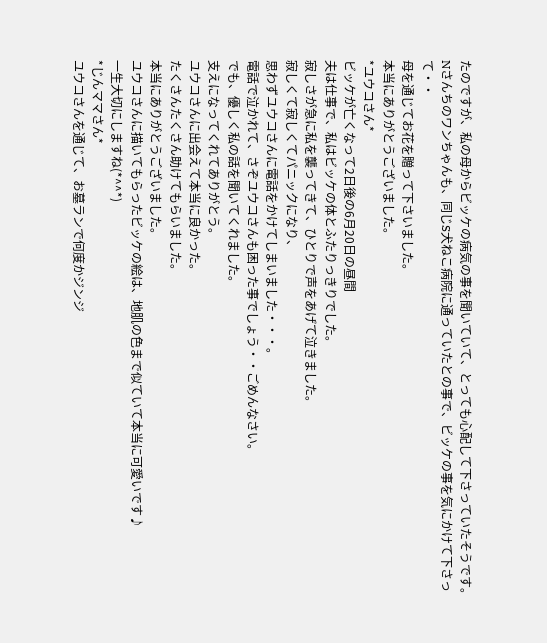たのですが、私の母からビッケの病気の事を聞いていて、とっても心配して下さっていたそうです。
Nさんちのワンちゃんも、同じS犬ねこ病院に通っていたとの事で、ビッケの事を気にかけて下さって・・
母を通じてお花を贈って下さいました。
本当にありがとうございました。
*ユウコさん*
ビッケが亡くなって2日後の6月20日の昼間
夫は仕事で、私はビッケの体とふたりっきりでした。
寂しさが急に私を襲ってきて、ひとりで声をあげて泣きました。
寂しくて寂しくてパニックになり、
思わずユウコさんに電話をかけてしまいました・・・。
電話で泣かれて、さぞユウコさんも困った事でしょう・・ごめんなさい。
でも、優しく私の話を聞いてくれました。
支えになってくれてありがとう。
ユウコさんに出会えて本当に良かった。
たくさんたくさん助けてもらいました。
本当にありがとうございました。
ユウコさんに描いてもらったビッケの絵は、地肌の色まで似ていて本当に可愛いです♪
一生大切にしますね(*^^*)
*じんママさん*
ユウコさんを通じて、お墓ランで何度かジンジ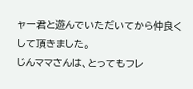ャー君と遊んでいただいてから仲良くして頂きました。
じんママさんは、とってもフレ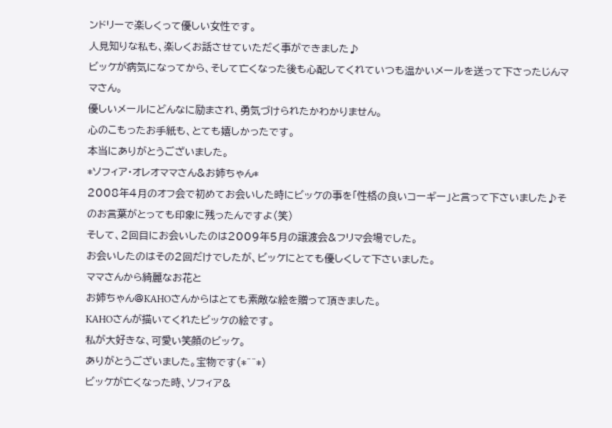ンドリーで楽しくって優しい女性です。
人見知りな私も、楽しくお話させていただく事ができました♪
ビッケが病気になってから、そして亡くなった後も心配してくれていつも温かいメールを送って下さったじんママさん。
優しいメールにどんなに励まされ、勇気づけられたかわかりません。
心のこもったお手紙も、とても嬉しかったです。
本当にありがとうございました。
*ソフィア・オレオママさん&お姉ちゃん*
2008年4月のオフ会で初めてお会いした時にビッケの事を「性格の良いコーギー」と言って下さいました♪そのお言葉がとっても印象に残ったんですよ(笑)
そして、2回目にお会いしたのは2009年5月の譲渡会&フリマ会場でした。
お会いしたのはその2回だけでしたが、ビッケにとても優しくして下さいました。
ママさんから綺麗なお花と
お姉ちゃん@KAHOさんからはとても素敵な絵を贈って頂きました。
KAHOさんが描いてくれたビッケの絵です。
私が大好きな、可愛い笑顔のビッケ。
ありがとうございました。宝物です(*^^*)
ビッケが亡くなった時、ソフィア&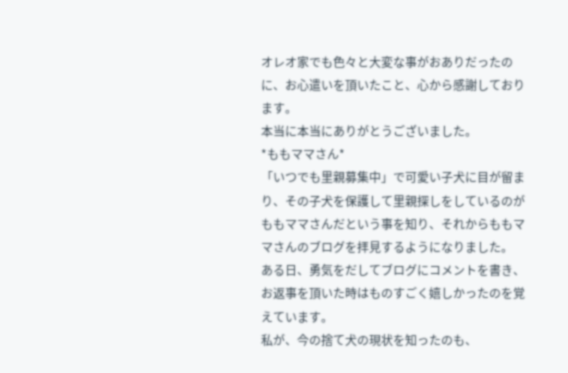オレオ家でも色々と大変な事がおありだったのに、お心遣いを頂いたこと、心から感謝しております。
本当に本当にありがとうございました。
*ももママさん*
「いつでも里親募集中」で可愛い子犬に目が留まり、その子犬を保護して里親探しをしているのがももママさんだという事を知り、それからももママさんのブログを拝見するようになりました。
ある日、勇気をだしてブログにコメントを書き、お返事を頂いた時はものすごく嬉しかったのを覚えています。
私が、今の捨て犬の現状を知ったのも、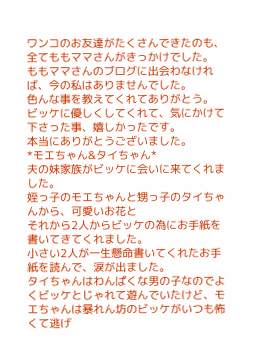ワンコのお友達がたくさんできたのも、全てももママさんがきっかけでした。
ももママさんのブログに出会わなければ、今の私はありませんでした。
色んな事を教えてくれてありがとう。
ビッケに優しくしてくれて、気にかけて下さった事、嬉しかったです。
本当にありがとうございました。
*モエちゃん&タイちゃん*
夫の妹家族がビッケに会いに来てくれました。
姪っ子のモエちゃんと甥っ子のタイちゃんから、可愛いお花と
それから2人からビッケの為にお手紙を書いてきてくれました。
小さい2人が一生懸命書いてくれたお手紙を読んで、涙が出ました。
タイちゃんはわんぱくな男の子なのでよくビッケとじゃれて遊んでいたけど、モエちゃんは暴れん坊のビッケがいつも怖くて逃げ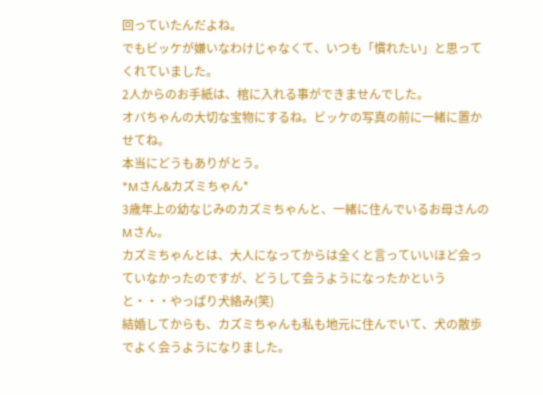回っていたんだよね。
でもビッケが嫌いなわけじゃなくて、いつも「慣れたい」と思ってくれていました。
2人からのお手紙は、棺に入れる事ができませんでした。
オバちゃんの大切な宝物にするね。ビッケの写真の前に一緒に置かせてね。
本当にどうもありがとう。
*Mさん&カズミちゃん*
3歳年上の幼なじみのカズミちゃんと、一緒に住んでいるお母さんのMさん。
カズミちゃんとは、大人になってからは全くと言っていいほど会っていなかったのですが、どうして会うようになったかというと・・・やっぱり犬絡み(笑)
結婚してからも、カズミちゃんも私も地元に住んでいて、犬の散歩でよく会うようになりました。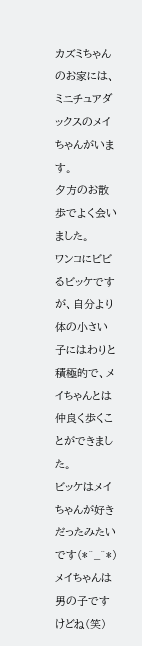カズミちゃんのお家には、ミニチュアダックスのメイちゃんがいます。
夕方のお散歩でよく会いました。
ワンコにビビるビッケですが、自分より体の小さい子にはわりと積極的で、メイちゃんとは仲良く歩くことができました。
ビッケはメイちゃんが好きだったみたいです(*^_^*)
メイちゃんは男の子ですけどね(笑)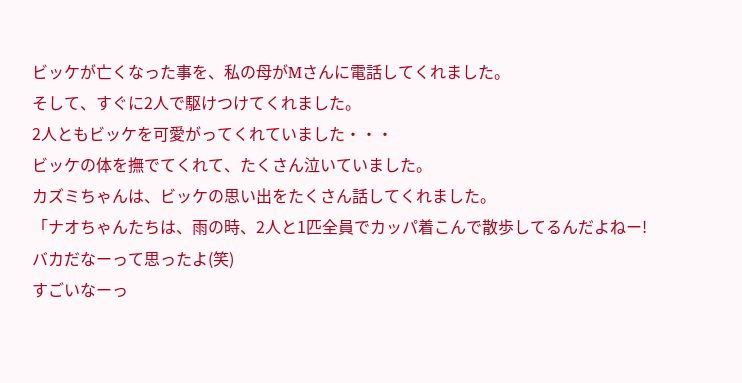ビッケが亡くなった事を、私の母がMさんに電話してくれました。
そして、すぐに2人で駆けつけてくれました。
2人ともビッケを可愛がってくれていました・・・
ビッケの体を撫でてくれて、たくさん泣いていました。
カズミちゃんは、ビッケの思い出をたくさん話してくれました。
「ナオちゃんたちは、雨の時、2人と1匹全員でカッパ着こんで散歩してるんだよねー!バカだなーって思ったよ(笑)
すごいなーっ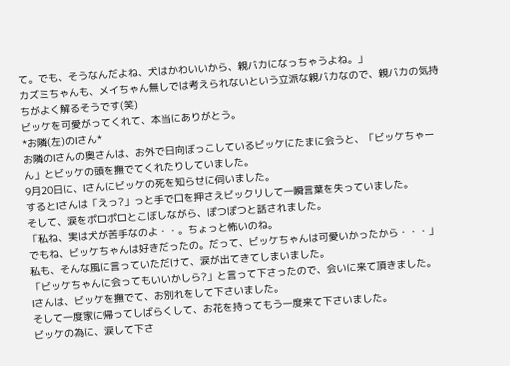て。でも、そうなんだよね、犬はかわいいから、親バカになっちゃうよね。」
カズミちゃんも、メイちゃん無しでは考えられないという立派な親バカなので、親バカの気持ちがよく解るそうです(笑)
ビッケを可愛がってくれて、本当にありがとう。
*お隣(左)のIさん*
お隣のIさんの奥さんは、お外で日向ぼっこしているビッケにたまに会うと、「ビッケちゃーん」とビッケの頭を撫でてくれたりしていました。
9月20日に、Iさんにビッケの死を知らせに伺いました。
するとIさんは「えっ?」っと手で口を押さえビックリして一瞬言葉を失っていました。
そして、涙をポロポロとこぼしながら、ぽつぽつと話されました。
「私ね、実は犬が苦手なのよ・・。ちょっと怖いのね。
でもね、ビッケちゃんは好きだったの。だって、ビッケちゃんは可愛いかったから・・・」
私も、そんな風に言っていただけて、涙が出てきてしまいました。
「ビッケちゃんに会ってもいいかしら?」と言って下さったので、会いに来て頂きました。
Iさんは、ビッケを撫でて、お別れをして下さいました。
そして一度家に帰ってしばらくして、お花を持ってもう一度来て下さいました。
ビッケの為に、涙して下さ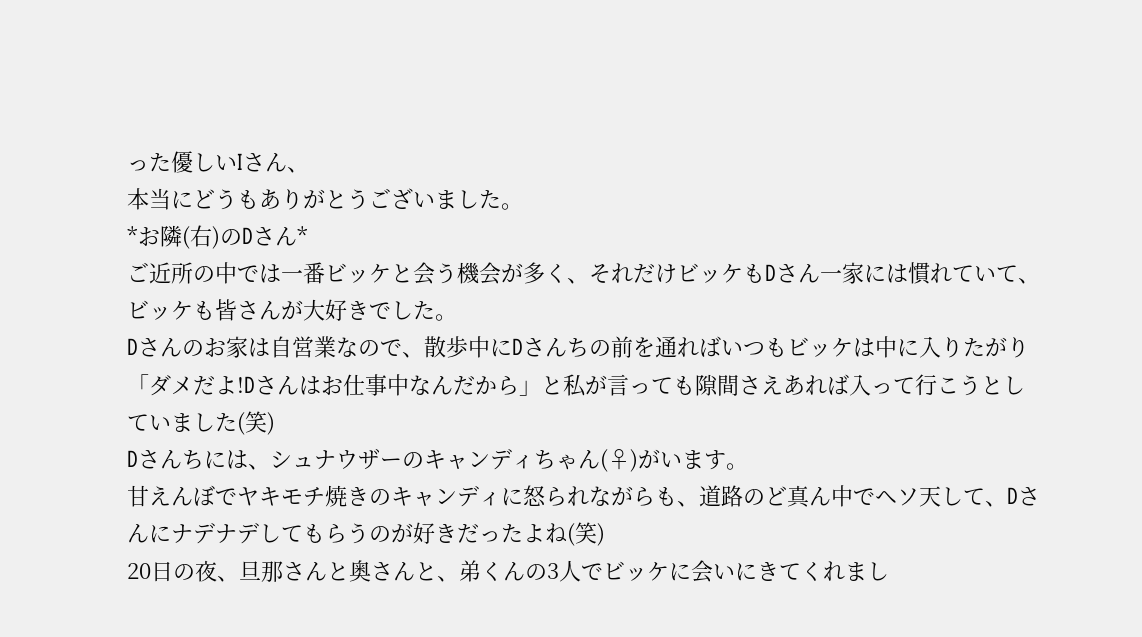った優しいIさん、
本当にどうもありがとうございました。
*お隣(右)のDさん*
ご近所の中では一番ビッケと会う機会が多く、それだけビッケもDさん一家には慣れていて、ビッケも皆さんが大好きでした。
Dさんのお家は自営業なので、散歩中にDさんちの前を通ればいつもビッケは中に入りたがり「ダメだよ!Dさんはお仕事中なんだから」と私が言っても隙間さえあれば入って行こうとしていました(笑)
Dさんちには、シュナウザーのキャンディちゃん(♀)がいます。
甘えんぼでヤキモチ焼きのキャンディに怒られながらも、道路のど真ん中でヘソ天して、Dさんにナデナデしてもらうのが好きだったよね(笑)
20日の夜、旦那さんと奥さんと、弟くんの3人でビッケに会いにきてくれまし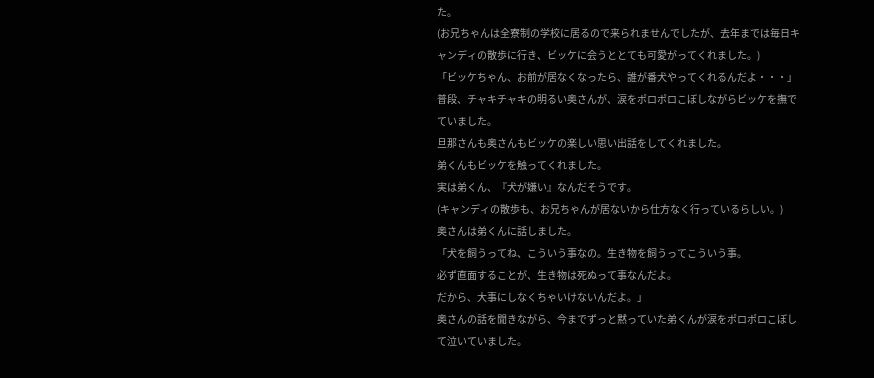た。
(お兄ちゃんは全寮制の学校に居るので来られませんでしたが、去年までは毎日キャンディの散歩に行き、ビッケに会うととても可愛がってくれました。)
「ビッケちゃん、お前が居なくなったら、誰が番犬やってくれるんだよ・・・」
普段、チャキチャキの明るい奥さんが、涙をポロポロこぼしながらビッケを撫でていました。
旦那さんも奥さんもビッケの楽しい思い出話をしてくれました。
弟くんもビッケを触ってくれました。
実は弟くん、『犬が嫌い』なんだそうです。
(キャンディの散歩も、お兄ちゃんが居ないから仕方なく行っているらしい。)
奥さんは弟くんに話しました。
「犬を飼うってね、こういう事なの。生き物を飼うってこういう事。
必ず直面することが、生き物は死ぬって事なんだよ。
だから、大事にしなくちゃいけないんだよ。」
奥さんの話を聞きながら、今までずっと黙っていた弟くんが涙をポロポロこぼして泣いていました。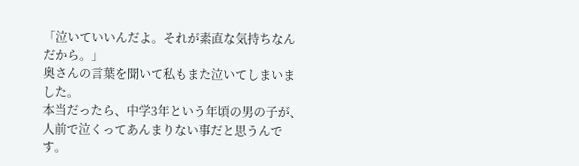「泣いていいんだよ。それが素直な気持ちなんだから。」
奥さんの言葉を聞いて私もまた泣いてしまいました。
本当だったら、中学3年という年頃の男の子が、人前で泣くってあんまりない事だと思うんです。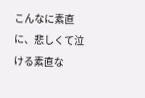こんなに素直に、悲しくて泣ける素直な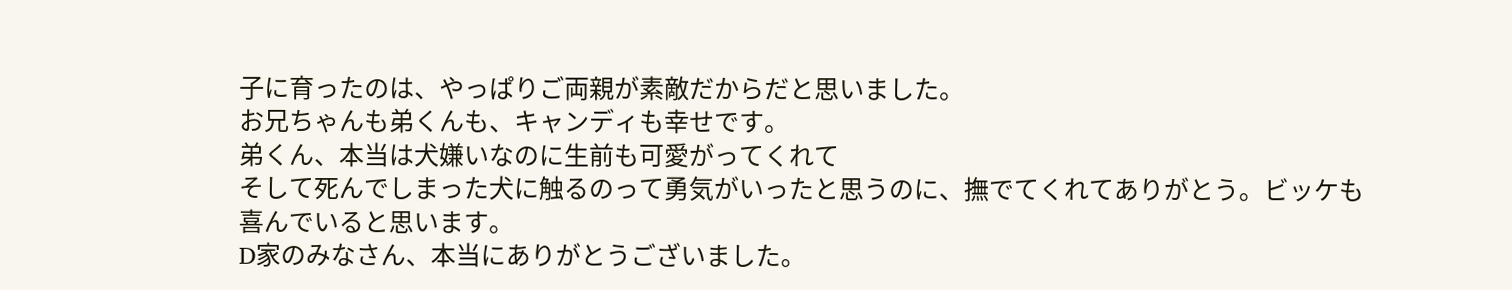子に育ったのは、やっぱりご両親が素敵だからだと思いました。
お兄ちゃんも弟くんも、キャンディも幸せです。
弟くん、本当は犬嫌いなのに生前も可愛がってくれて
そして死んでしまった犬に触るのって勇気がいったと思うのに、撫でてくれてありがとう。ビッケも喜んでいると思います。
D家のみなさん、本当にありがとうございました。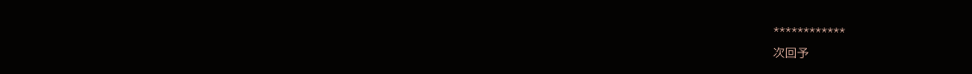************
次回予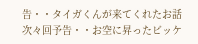告・・タイガくんが来てくれたお話
次々回予告・・お空に昇ったビッケ